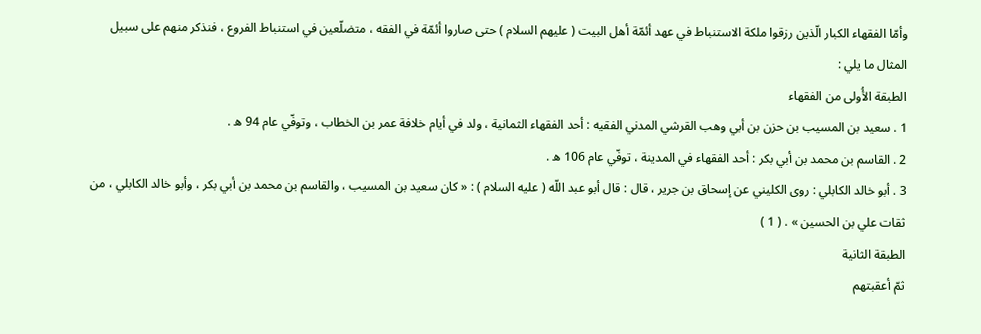وأمّا الفقهاء الكبار الّذين رزقوا ملكة الاستنباط في عهد أئمّة أهل البيت ( عليهم السلام ) حتى صاروا أئمّة في الفقه ، متضلّعين في استنباط الفروع ، فنذكر منهم على سبيل المثال ما يلي :
الطبقة الأُولى من الفقهاء
1 . سعيد بن المسيب بن حزن بن أبي وهب القرشي المدني الفقيه : أحد الفقهاء الثمانية ، ولد في أيام خلافة عمر بن الخطاب ، وتوفّي عام 94 ه .
2 . القاسم بن محمد بن أبي بكر : أحد الفقهاء في المدينة ، توفّي عام 106 ه .
3 . أبو خالد الكابلي : روى الكليني عن إسحاق بن جرير ، قال : قال أبو عبد اللّه ( عليه السلام ) : « كان سعيد بن المسيب ، والقاسم بن محمد بن أبي بكر ، وأبو خالد الكابلي ، من ثقات علي بن الحسين » . ( 1 )
الطبقة الثانية
ثمّ أعقبتهم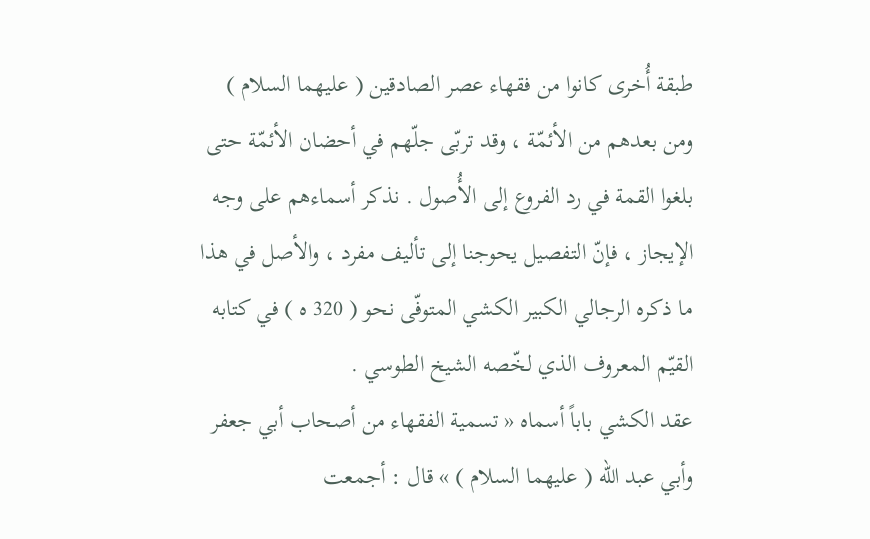طبقة أُخرى كانوا من فقهاء عصر الصادقين ( عليهما السلام ) ومن بعدهم من الأئمّة ، وقد تربّى جلّهم في أحضان الأئمّة حتى بلغوا القمة في رد الفروع إلى الأُصول . نذكر أسماءهم على وجه الإيجاز ، فإنّ التفصيل يحوجنا إلى تأليف مفرد ، والأصل في هذا ما ذكره الرجالي الكبير الكشي المتوفّى نحو ( 320 ه ) في كتابه القيّم المعروف الذي لخّصه الشيخ الطوسي .
عقد الكشي باباً أسماه « تسمية الفقهاء من أصحاب أبي جعفر وأبي عبد اللّه ( عليهما السلام ) » قال : أجمعت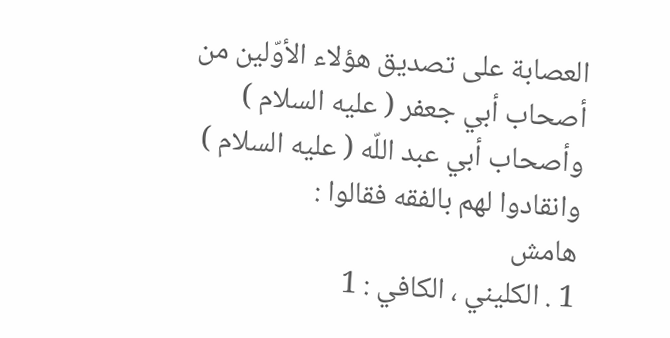العصابة على تصديق هؤلاء الأوّلين من أصحاب أبي جعفر ( عليه السلام ) وأصحاب أبي عبد اللّه ( عليه السلام ) وانقادوا لهم بالفقه فقالوا :
هامش
1 . الكليني ، الكافي : 1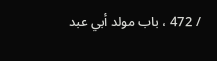/ 472 ، باب مولد أبي عبد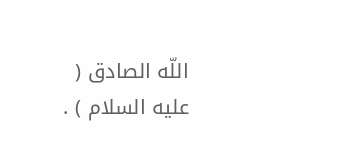اللّه الصادق ( عليه السلام ) .